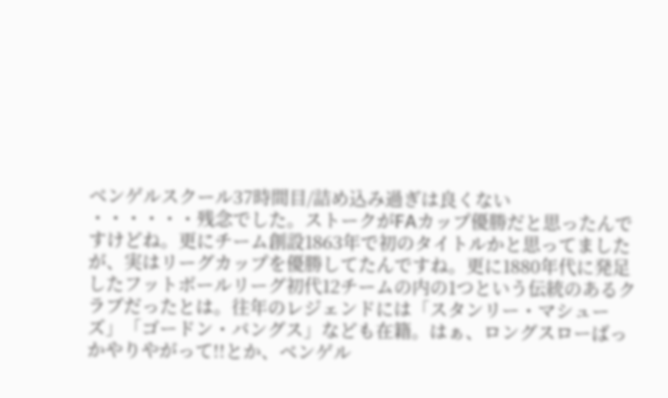ベンゲルスクール37時間目/詰め込み過ぎは良くない
・・・・・・残念でした。ストークがFAカップ優勝だと思ったんですけどね。更にチーム創設1863年で初のタイトルかと思ってましたが、実はリーグカップを優勝してたんですね。更に1880年代に発足したフットボールリーグ初代12チームの内の1つという伝統のあるクラブだったとは。往年のレジェンドには「スタンリー・マシューズ」「ゴードン・バングス」なども在籍。はぁ、ロングスローばっかやりやがって!!とか、ベンゲル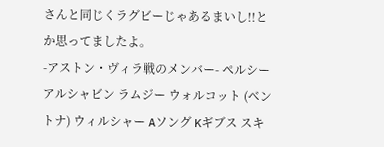さんと同じくラグビーじゃあるまいし!!とか思ってましたよ。
-アストン・ヴィラ戦のメンバー- ペルシー アルシャビン ラムジー ウォルコット (ベントナ) ウィルシャー Aソング Kギブス スキ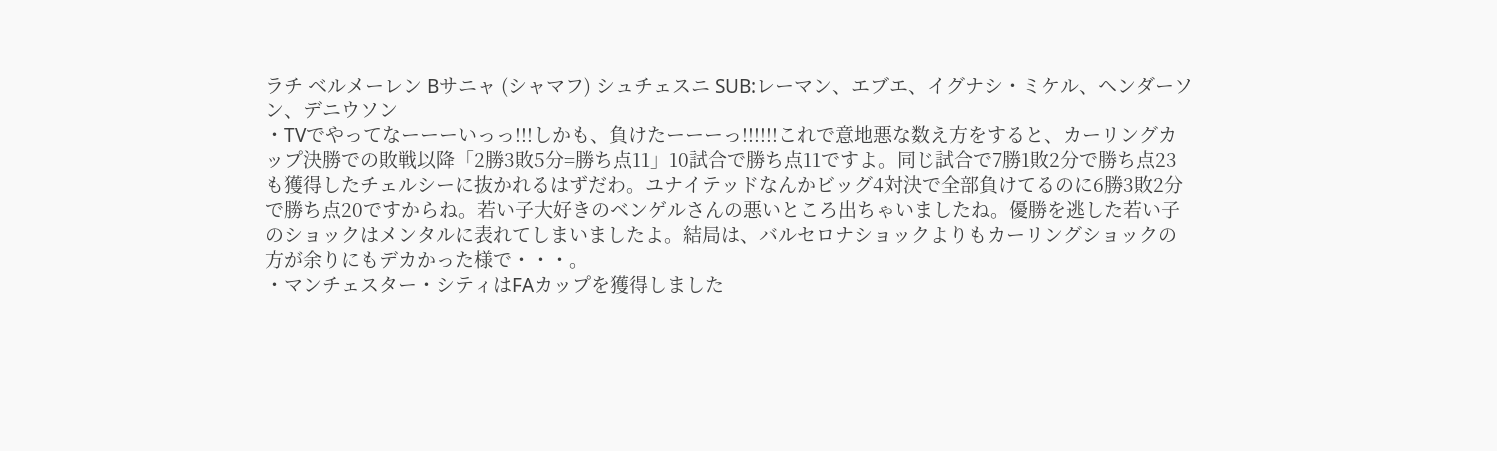ラチ ベルメーレン Bサニャ (シャマフ) シュチェスニ SUB:レーマン、エブエ、イグナシ・ミケル、ヘンダーソン、デニウソン
・TVでやってなーーーいっっ!!!しかも、負けたーーーっ!!!!!!これで意地悪な数え方をすると、カーリングカップ決勝での敗戦以降「2勝3敗5分=勝ち点11」10試合で勝ち点11ですよ。同じ試合で7勝1敗2分で勝ち点23も獲得したチェルシーに抜かれるはずだわ。ユナイテッドなんかビッグ4対決で全部負けてるのに6勝3敗2分で勝ち点20ですからね。若い子大好きのベンゲルさんの悪いところ出ちゃいましたね。優勝を逃した若い子のショックはメンタルに表れてしまいましたよ。結局は、バルセロナショックよりもカーリングショックの方が余りにもデカかった様で・・・。
・マンチェスター・シティはFAカップを獲得しました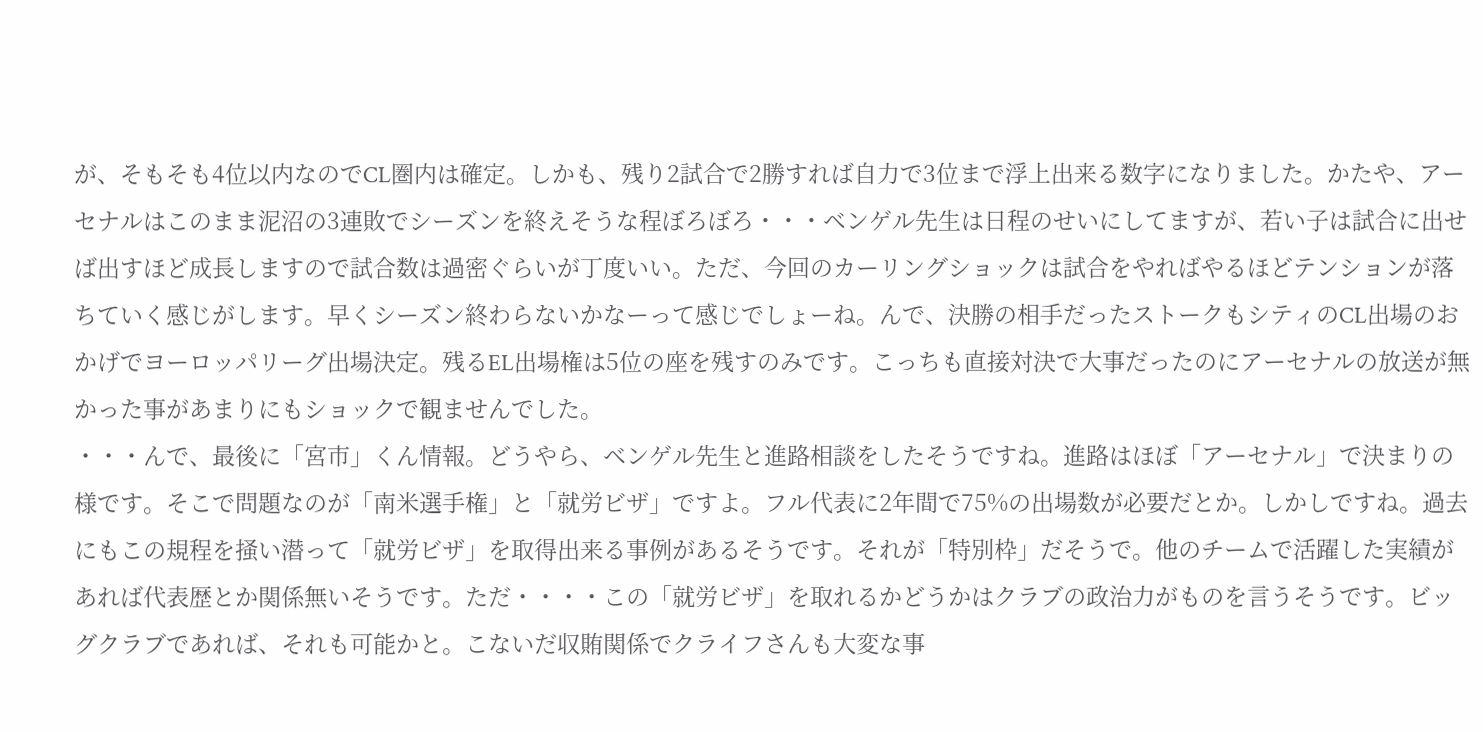が、そもそも4位以内なのでCL圏内は確定。しかも、残り2試合で2勝すれば自力で3位まで浮上出来る数字になりました。かたや、アーセナルはこのまま泥沼の3連敗でシーズンを終えそうな程ぼろぼろ・・・ベンゲル先生は日程のせいにしてますが、若い子は試合に出せば出すほど成長しますので試合数は過密ぐらいが丁度いい。ただ、今回のカーリングショックは試合をやればやるほどテンションが落ちていく感じがします。早くシーズン終わらないかなーって感じでしょーね。んで、決勝の相手だったストークもシティのCL出場のおかげでヨーロッパリーグ出場決定。残るEL出場権は5位の座を残すのみです。こっちも直接対決で大事だったのにアーセナルの放送が無かった事があまりにもショックで観ませんでした。
・・・んで、最後に「宮市」くん情報。どうやら、ベンゲル先生と進路相談をしたそうですね。進路はほぼ「アーセナル」で決まりの様です。そこで問題なのが「南米選手権」と「就労ビザ」ですよ。フル代表に2年間で75%の出場数が必要だとか。しかしですね。過去にもこの規程を掻い潜って「就労ビザ」を取得出来る事例があるそうです。それが「特別枠」だそうで。他のチームで活躍した実績があれば代表歴とか関係無いそうです。ただ・・・・この「就労ビザ」を取れるかどうかはクラブの政治力がものを言うそうです。ビッグクラブであれば、それも可能かと。こないだ収賄関係でクライフさんも大変な事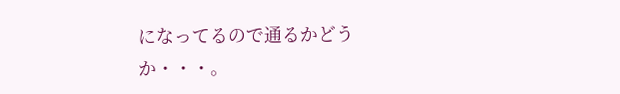になってるので通るかどうか・・・。